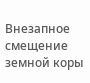Внезапное смещение земной коры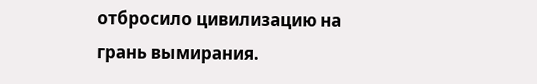отбросило цивилизацию на грань вымирания.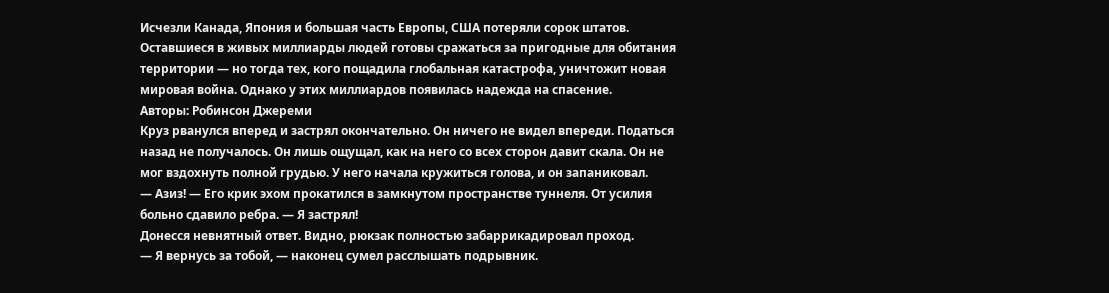Исчезли Канада, Япония и большая часть Европы, США потеряли сорок штатов. Оставшиеся в живых миллиарды людей готовы сражаться за пригодные для обитания территории — но тогда тех, кого пощадила глобальная катастрофа, уничтожит новая мировая война. Однако у этих миллиардов появилась надежда на спасение.
Авторы: Робинсон Джереми
Круз рванулся вперед и застрял окончательно. Он ничего не видел впереди. Податься назад не получалось. Он лишь ощущал, как на него со всех сторон давит скала. Он не мог вздохнуть полной грудью. У него начала кружиться голова, и он запаниковал.
— Азиз! — Его крик эхом прокатился в замкнутом пространстве туннеля. От усилия больно сдавило ребра. — Я застрял!
Донесся невнятный ответ. Видно, рюкзак полностью забаррикадировал проход.
— Я вернусь за тобой, — наконец сумел расслышать подрывник.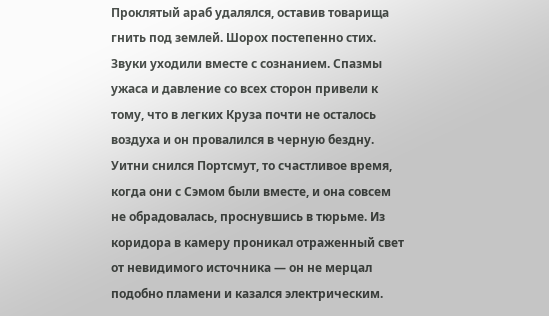Проклятый араб удалялся, оставив товарища гнить под землей. Шорох постепенно стих. Звуки уходили вместе с сознанием. Спазмы ужаса и давление со всех сторон привели к тому, что в легких Круза почти не осталось воздуха и он провалился в черную бездну.
Уитни снился Портсмут, то счастливое время, когда они с Сэмом были вместе, и она совсем не обрадовалась, проснувшись в тюрьме. Из коридора в камеру проникал отраженный свет от невидимого источника — он не мерцал подобно пламени и казался электрическим.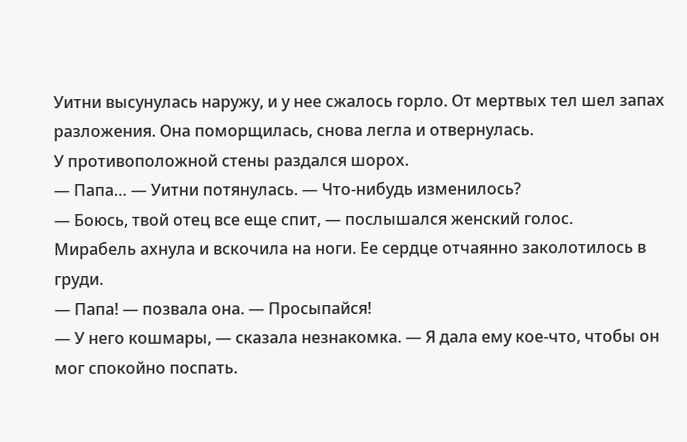Уитни высунулась наружу, и у нее сжалось горло. От мертвых тел шел запах разложения. Она поморщилась, снова легла и отвернулась.
У противоположной стены раздался шорох.
— Папа… — Уитни потянулась. — Что-нибудь изменилось?
— Боюсь, твой отец все еще спит, — послышался женский голос.
Мирабель ахнула и вскочила на ноги. Ее сердце отчаянно заколотилось в груди.
— Папа! — позвала она. — Просыпайся!
— У него кошмары, — сказала незнакомка. — Я дала ему кое-что, чтобы он мог спокойно поспать.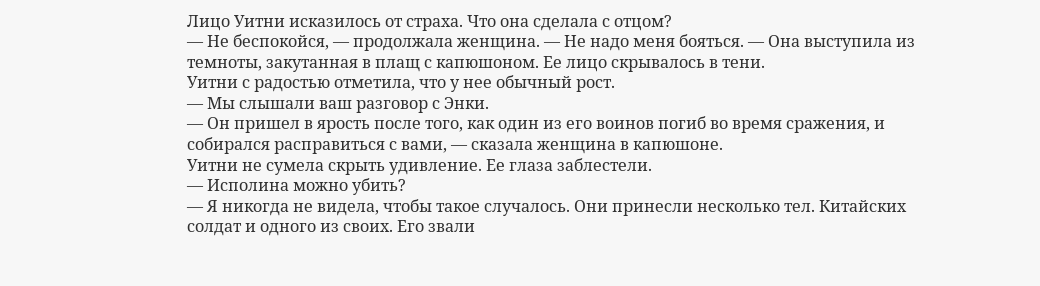Лицо Уитни исказилось от страха. Что она сделала с отцом?
— Не беспокойся, — продолжала женщина. — Не надо меня бояться. — Она выступила из темноты, закутанная в плащ с капюшоном. Ее лицо скрывалось в тени.
Уитни с радостью отметила, что у нее обычный рост.
— Мы слышали ваш разговор с Энки.
— Он пришел в ярость после того, как один из его воинов погиб во время сражения, и собирался расправиться с вами, — сказала женщина в капюшоне.
Уитни не сумела скрыть удивление. Ее глаза заблестели.
— Исполина можно убить?
— Я никогда не видела, чтобы такое случалось. Они принесли несколько тел. Китайских солдат и одного из своих. Его звали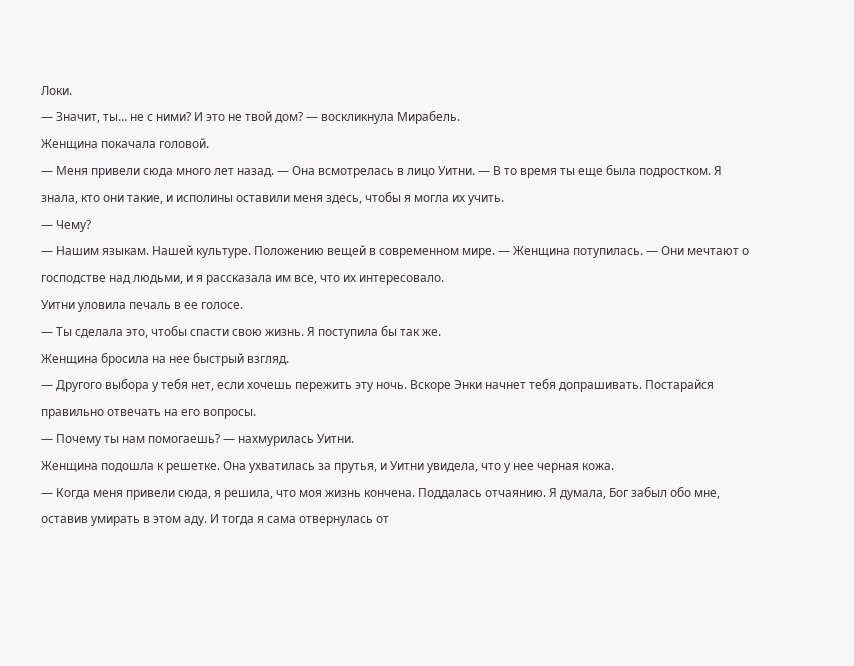Локи.
— Значит, ты… не с ними? И это не твой дом? — воскликнула Мирабель.
Женщина покачала головой.
— Меня привели сюда много лет назад. — Она всмотрелась в лицо Уитни. — В то время ты еще была подростком. Я знала, кто они такие, и исполины оставили меня здесь, чтобы я могла их учить.
— Чему?
— Нашим языкам. Нашей культуре. Положению вещей в современном мире. — Женщина потупилась. — Они мечтают о господстве над людьми, и я рассказала им все, что их интересовало.
Уитни уловила печаль в ее голосе.
— Ты сделала это, чтобы спасти свою жизнь. Я поступила бы так же.
Женщина бросила на нее быстрый взгляд.
— Другого выбора у тебя нет, если хочешь пережить эту ночь. Вскоре Энки начнет тебя допрашивать. Постарайся правильно отвечать на его вопросы.
— Почему ты нам помогаешь? — нахмурилась Уитни.
Женщина подошла к решетке. Она ухватилась за прутья, и Уитни увидела, что у нее черная кожа.
— Когда меня привели сюда, я решила, что моя жизнь кончена. Поддалась отчаянию. Я думала, Бог забыл обо мне, оставив умирать в этом аду. И тогда я сама отвернулась от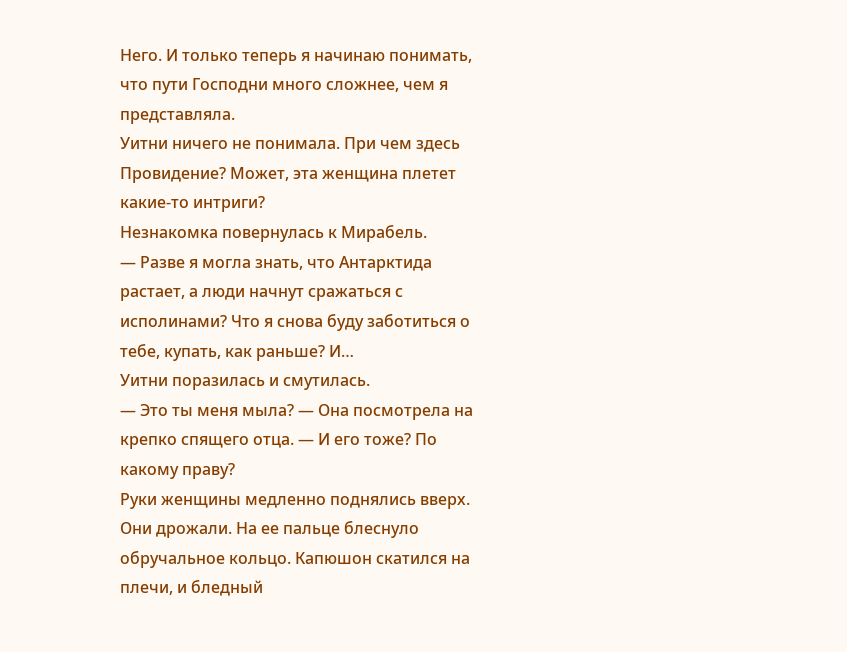Него. И только теперь я начинаю понимать, что пути Господни много сложнее, чем я представляла.
Уитни ничего не понимала. При чем здесь Провидение? Может, эта женщина плетет какие-то интриги?
Незнакомка повернулась к Мирабель.
— Разве я могла знать, что Антарктида растает, а люди начнут сражаться с исполинами? Что я снова буду заботиться о тебе, купать, как раньше? И…
Уитни поразилась и смутилась.
— Это ты меня мыла? — Она посмотрела на крепко спящего отца. — И его тоже? По какому праву?
Руки женщины медленно поднялись вверх. Они дрожали. На ее пальце блеснуло обручальное кольцо. Капюшон скатился на плечи, и бледный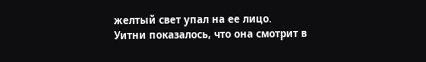желтый свет упал на ее лицо.
Уитни показалось, что она смотрит в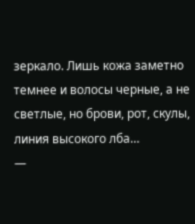зеркало. Лишь кожа заметно темнее и волосы черные, а не светлые, но брови, рот, скулы, линия высокого лба…
—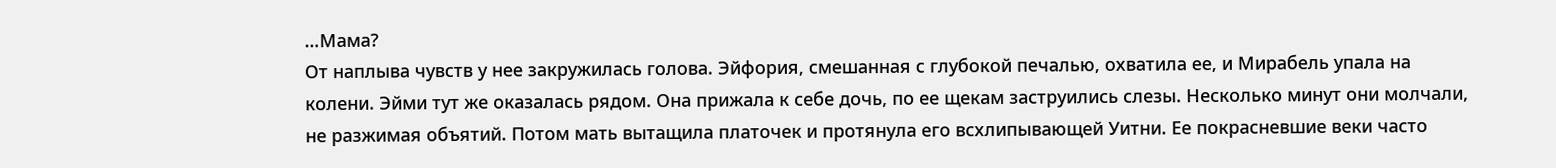…Мама?
От наплыва чувств у нее закружилась голова. Эйфория, смешанная с глубокой печалью, охватила ее, и Мирабель упала на колени. Эйми тут же оказалась рядом. Она прижала к себе дочь, по ее щекам заструились слезы. Несколько минут они молчали, не разжимая объятий. Потом мать вытащила платочек и протянула его всхлипывающей Уитни. Ее покрасневшие веки часто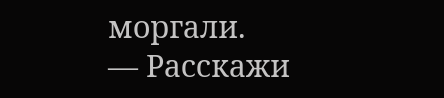моргали.
— Расскажи